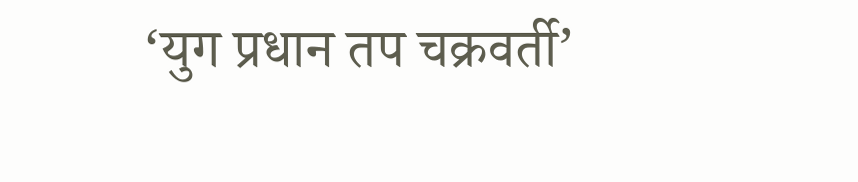‘युग प्रधान तप चक्रवर्ती’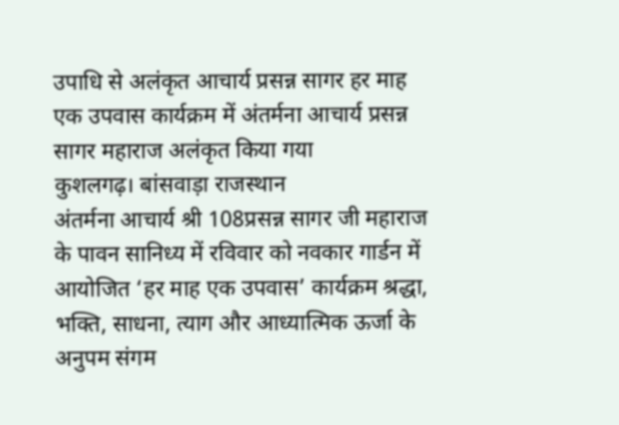उपाधि से अलंकृत आचार्य प्रसन्न सागर हर माह एक उपवास कार्यक्रम में अंतर्मना आचार्य प्रसन्न सागर महाराज अलंकृत किया गया
कुशलगढ़। बांसवाड़ा राजस्थान
अंतर्मना आचार्य श्री 108प्रसन्न सागर जी महाराज के पावन सानिध्य में रविवार को नवकार गार्डन में आयोजित ‘हर माह एक उपवास’ कार्यक्रम श्रद्धा, भक्ति, साधना, त्याग और आध्यात्मिक ऊर्जा के अनुपम संगम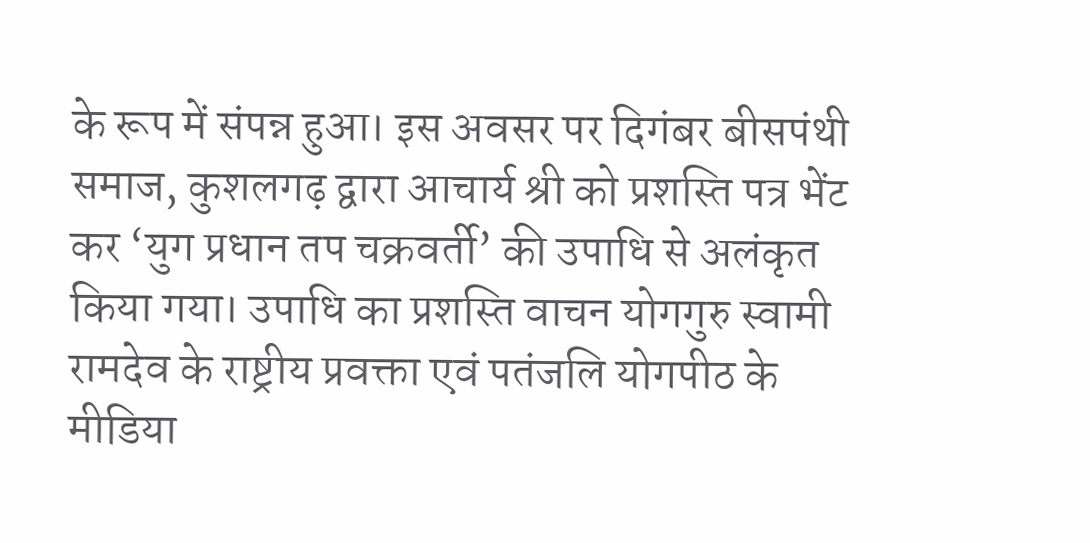के रूप में संपन्न हुआ। इस अवसर पर दिगंबर बीसपंथी समाज, कुशलगढ़ द्वारा आचार्य श्री को प्रशस्ति पत्र भेंट कर ‘युग प्रधान तप चक्रवर्ती’ की उपाधि से अलंकृत किया गया। उपाधि का प्रशस्ति वाचन योगगुरु स्वामी रामदेव के राष्ट्रीय प्रवक्ता एवं पतंजलि योगपीठ के मीडिया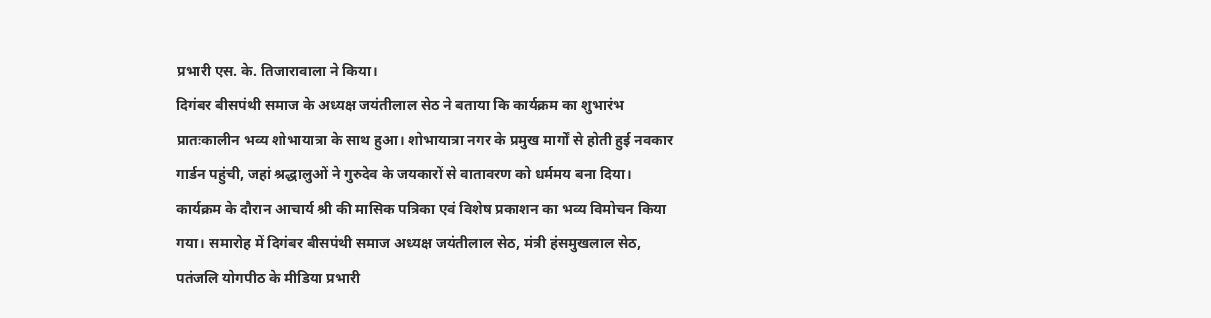प्रभारी एस. के. तिजारावाला ने किया।
दिगंबर बीसपंथी समाज के अध्यक्ष जयंतीलाल सेठ ने बताया कि कार्यक्रम का शुभारंभ प्रातःकालीन भव्य शोभायात्रा के साथ हुआ। शोभायात्रा नगर के प्रमुख मार्गों से होती हुई नवकार गार्डन पहुंची, जहां श्रद्धालुओं ने गुरुदेव के जयकारों से वातावरण को धर्ममय बना दिया। कार्यक्रम के दौरान आचार्य श्री की मासिक पत्रिका एवं विशेष प्रकाशन का भव्य विमोचन किया गया। समारोह में दिगंबर बीसपंथी समाज अध्यक्ष जयंतीलाल सेठ, मंत्री हंसमुखलाल सेठ, पतंजलि योगपीठ के मीडिया प्रभारी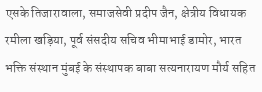एसके तिजारावाला, समाजसेवी प्रदीप जैन, क्षेत्रीय विधायक रमीला खड़िया, पूर्व संसदीय सचिव भीमाभाई डामोर, भारत भक्ति संस्थान मुंबई के संस्थापक बाबा सत्यनारायण मौर्य सहित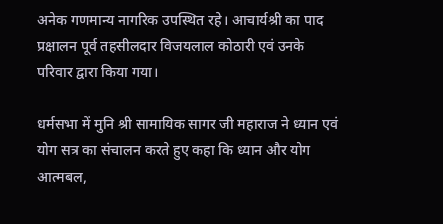अनेक गणमान्य नागरिक उपस्थित रहे। आचार्यश्री का पाद प्रक्षालन पूर्व तहसीलदार विजयलाल कोठारी एवं उनके परिवार द्वारा किया गया।

धर्मसभा में मुनि श्री सामायिक सागर जी महाराज ने ध्यान एवं योग सत्र का संचालन करते हुए कहा कि ध्यान और योग आत्मबल,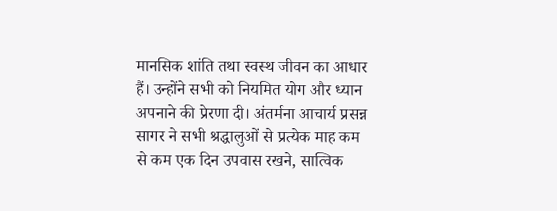मानसिक शांति तथा स्वस्थ जीवन का आधार हैं। उन्होंने सभी को नियमित योग और ध्यान अपनाने की प्रेरणा दी। अंतर्मना आचार्य प्रसन्न सागर ने सभी श्रद्धालुओं से प्रत्येक माह कम से कम एक दिन उपवास रखने, सात्विक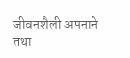जीवनशैली अपनाने तथा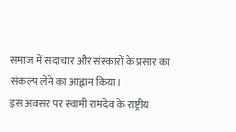समाज में सदाचार और संस्कारों के प्रसार का संकल्प लेने का आह्वान किया।
इस अवसर पर स्वामी रामदेव के राष्ट्रीय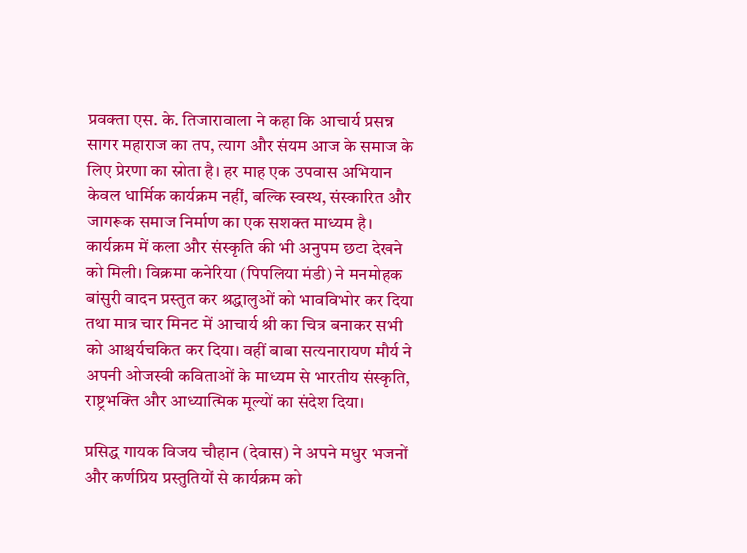प्रवक्ता एस. के. तिजारावाला ने कहा कि आचार्य प्रसन्न सागर महाराज का तप, त्याग और संयम आज के समाज के लिए प्रेरणा का स्रोता है। हर माह एक उपवास अभियान केवल धार्मिक कार्यक्रम नहीं, बल्कि स्वस्थ, संस्कारित और जागरूक समाज निर्माण का एक सशक्त माध्यम है। कार्यक्रम में कला और संस्कृति की भी अनुपम छटा देखने को मिली। विक्रमा कनेरिया (पिपलिया मंडी) ने मनमोहक बांसुरी वादन प्रस्तुत कर श्रद्धालुओं को भावविभोर कर दिया तथा मात्र चार मिनट में आचार्य श्री का चित्र बनाकर सभी को आश्चर्यचकित कर दिया। वहीं बाबा सत्यनारायण मौर्य ने अपनी ओजस्वी कविताओं के माध्यम से भारतीय संस्कृति, राष्ट्रभक्ति और आध्यात्मिक मूल्यों का संदेश दिया।

प्रसिद्ध गायक विजय चौहान (देवास) ने अपने मधुर भजनों और कर्णप्रिय प्रस्तुतियों से कार्यक्रम को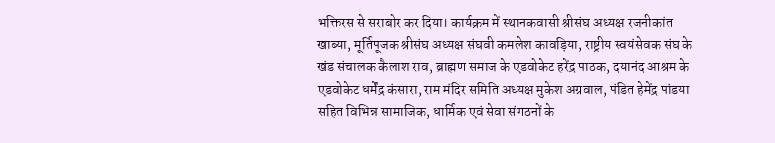भक्तिरस से सराबोर कर दिया। कार्यक्रम में स्थानकवासी श्रीसंघ अध्यक्ष रजनीकांत खाब्या, मूर्तिपूजक श्रीसंघ अध्यक्ष संघवी कमलेश कावड़िया, राष्ट्रीय स्वयंसेवक संघ के खंड संचालक कैलाश राव, ब्राह्मण समाज के एडवोकेट हरेंद्र पाठक, दयानंद आश्रम के एडवोकेट धर्मेंद्र कंसारा, राम मंदिर समिति अध्यक्ष मुकेश अग्रवाल, पंडित हेमेंद्र पांडया सहित विभिन्न सामाजिक, धार्मिक एवं सेवा संगठनों के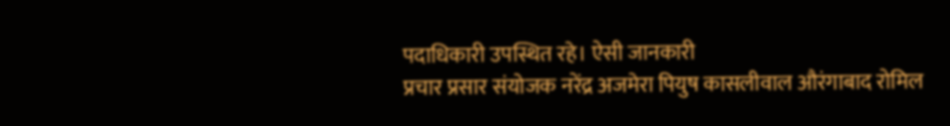पदाधिकारी उपस्थित रहे। ऐसी जानकारी
प्रचार प्रसार संयोजक नरेंद्र अजमेरा पियुष कासलीवाल औरंगाबाद रोमिल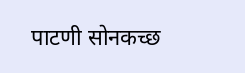पाटणी सोनकच्छ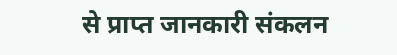से प्राप्त जानकारी संकलन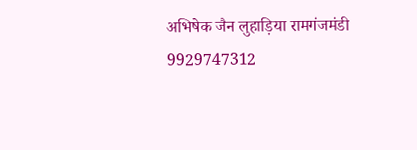अभिषेक जैन लुहाड़िया रामगंजमंडी 9929747312